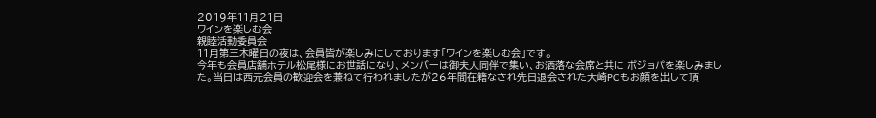2019年11月21日
ワインを楽しむ会
親睦活動委員会
11月第三木曜日の夜は、会員皆が楽しみにしております「ワインを楽しむ会」です。
今年も会員店舗ホテル松尾様にお世話になり、メンバーは御夫人同伴で集い、お洒落な会席と共に ボジョパを楽しみました。当日は西元会員の歓迎会を兼ねて行われましたが26年間在籍なされ先日退会された大崎PCもお顔を出して頂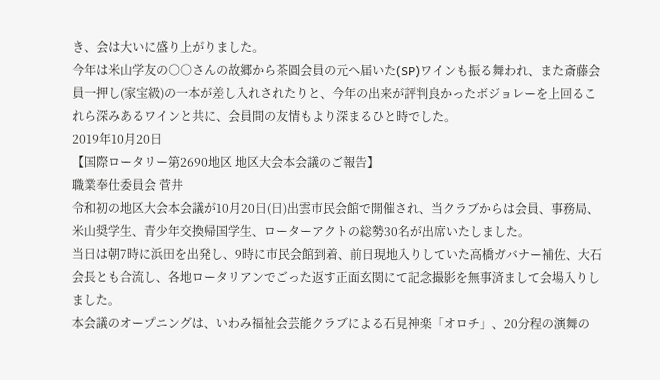き、会は大いに盛り上がりました。
今年は米山学友の○○さんの故郷から茶圓会員の元へ届いた(SP)ワインも振る舞われ、また斎藤会員一押し(家宝級)の一本が差し入れされたりと、今年の出来が評判良かったボジョレーを上回るこれら深みあるワインと共に、会員間の友情もより深まるひと時でした。
2019年10月20日
【国際ロータリー第2690地区 地区大会本会議のご報告】
職業奉仕委員会 菅井
令和初の地区大会本会議が10月20日(日)出雲市民会館で開催され、当クラブからは会員、事務局、米山奨学生、青少年交換帰国学生、ローターアクトの総勢30名が出席いたしました。
当日は朝7時に浜田を出発し、9時に市民会館到着、前日現地入りしていた高橋ガバナー補佐、大石会長とも合流し、各地ロータリアンでごった返す正面玄関にて記念撮影を無事済まして会場入りしました。
本会議のオープニングは、いわみ福祉会芸能クラブによる石見神楽「オロチ」、20分程の演舞の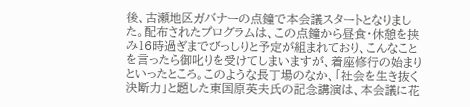後、古瀬地区ガバナーの点鐘で本会議スタートとなりました。配布されたプログラムは、この点鐘から昼食・休憩を挟み16時過ぎまでびっしりと予定が組まれており、こんなことを言ったら御叱りを受けてしまいますが、着座修行の始まりといったところ。このような長丁場のなか、「社会を生き抜く決断力」と題した東国原英夫氏の記念講演は、本会議に花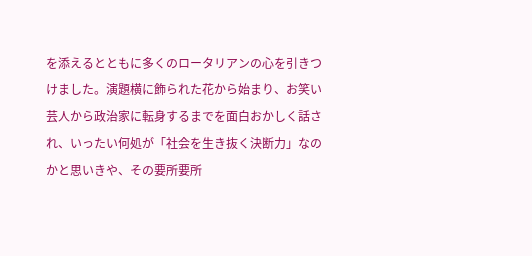を添えるとともに多くのロータリアンの心を引きつけました。演題横に飾られた花から始まり、お笑い芸人から政治家に転身するまでを面白おかしく話され、いったい何処が「社会を生き抜く決断力」なのかと思いきや、その要所要所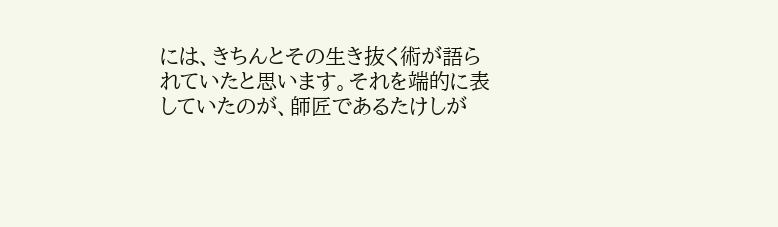には、きちんとその生き抜く術が語られていたと思います。それを端的に表していたのが、師匠であるたけしが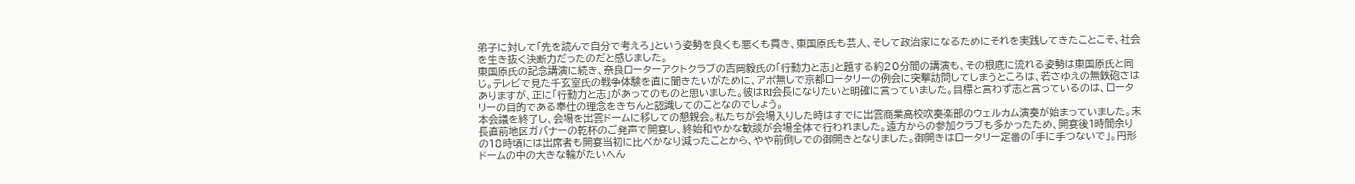弟子に対して「先を読んで自分で考えろ」という姿勢を良くも悪くも貫き、東国原氏も芸人、そして政治家になるためにそれを実践してきたことこそ、社会を生き抜く決断力だったのだと感じました。
東国原氏の記念講演に続き、奈良ローターアクトクラブの吉岡毅氏の「行動力と志」と題する約20分間の講演も、その根底に流れる姿勢は東国原氏と同じ。テレビで見た千玄室氏の戦争体験を直に聞きたいがために、アポ無しで京都ロータリーの例会に突撃訪問してしまうところは、若さゆえの無鉄砲さはありますが、正に「行動力と志」があってのものと思いました。彼はRI会長になりたいと明確に言っていました。目標と言わず志と言っているのは、ロータリーの目的である奉仕の理念をきちんと認識してのことなのでしょう。
本会議を終了し、会場を出雲ドームに移しての懇親会。私たちが会場入りした時はすでに出雲商業高校吹奏楽部のウェルカム演奏が始まっていました。末長直前地区ガバナーの乾杯のご発声で開宴し、終始和やかな歓談が会場全体で行われました。遠方からの参加クラブも多かったため、開宴後1時間余りの18時頃には出席者も開宴当初に比べかなり減ったことから、やや前倒しでの御開きとなりました。御開きはロータリー定番の「手に手つないで」。円形ドームの中の大きな輪がたいへん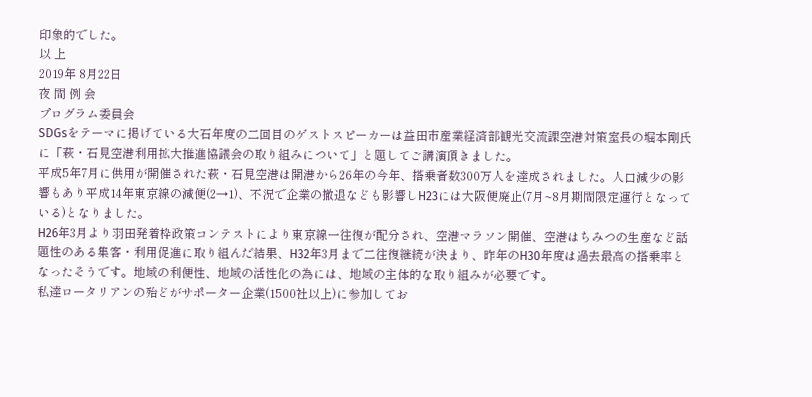印象的でした。
以 上
2019年 8月22日
夜 間 例 会
プログラム委員会
SDGsをテーマに掲げている大石年度の二回目のゲストスピーカーは益田市産業経済部観光交流課空港対策室長の堀本剛氏に「萩・石見空港利用拡大推進協議会の取り組みについて」と題してご講演頂きました。
平成5年7月に供用が開催された萩・石見空港は開港から26年の今年、搭乗者数300万人を達成されました。人口減少の影響もあり平成14年東京線の減便(2→1)、不況で企業の撤退なども影響しH23には大阪便廃止(7月~8月期間限定運行となっている)となりました。
H26年3月より羽田発着枠政策コンテストにより東京線一往復が配分され、空港マラソン開催、空港はちみつの生産など話題性のある集客・利用促進に取り組んだ結果、H32年3月まで二往復継続が決まり、昨年のH30年度は過去最高の搭乗率となったそうです。地域の利便性、地域の活性化の為には、地域の主体的な取り組みが必要です。
私達ロータリアンの殆どがサポーター企業(1500社以上)に参加してお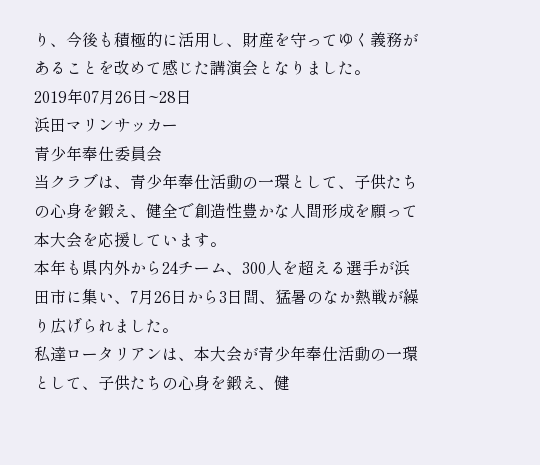り、今後も積極的に活用し、財産を守ってゆく義務があることを改めて感じた講演会となりました。
2019年07月26日~28日
浜田マリンサッカー
青少年奉仕委員会
当クラブは、青少年奉仕活動の一環として、子供たちの心身を鍛え、健全で創造性豊かな人間形成を願って本大会を応援しています。
本年も県内外から24チーム、300人を超える選手が浜田市に集い、7月26日から3日間、猛暑のなか熱戦が繰り広げられました。
私達ロータリアンは、本大会が青少年奉仕活動の一環として、子供たちの心身を鍛え、健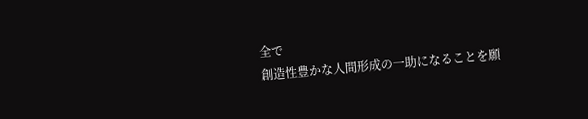全で
創造性豊かな人間形成の一助になることを願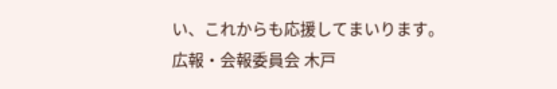い、これからも応援してまいります。
広報・会報委員会 木戸